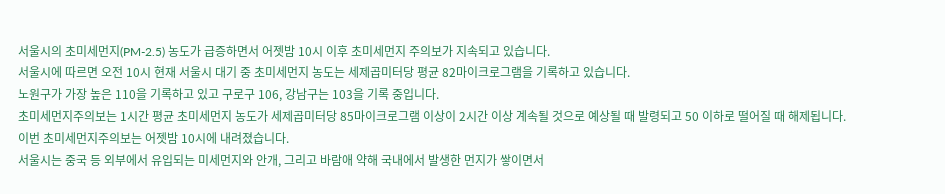서울시의 초미세먼지(PM-2.5) 농도가 급증하면서 어젯밤 10시 이후 초미세먼지 주의보가 지속되고 있습니다.
서울시에 따르면 오전 10시 현재 서울시 대기 중 초미세먼지 농도는 세제곱미터당 평균 82마이크로그램을 기록하고 있습니다.
노원구가 가장 높은 110을 기록하고 있고 구로구 106, 강남구는 103을 기록 중입니다.
초미세먼지주의보는 1시간 평균 초미세먼지 농도가 세제곱미터당 85마이크로그램 이상이 2시간 이상 계속될 것으로 예상될 때 발령되고 50 이하로 떨어질 때 해제됩니다.
이번 초미세먼지주의보는 어젯밤 10시에 내려졌습니다.
서울시는 중국 등 외부에서 유입되는 미세먼지와 안개, 그리고 바람애 약해 국내에서 발생한 먼지가 쌓이면서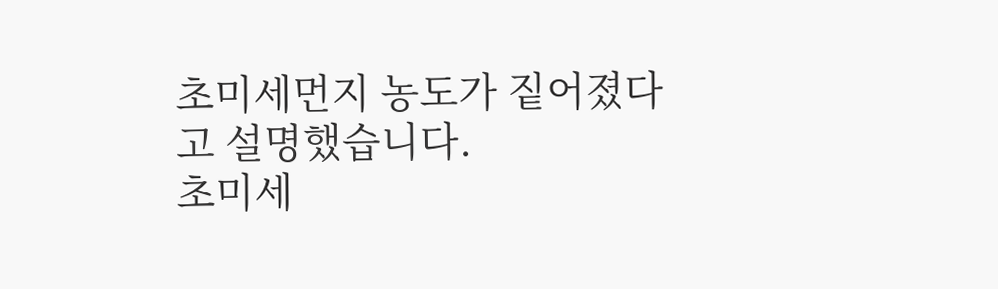초미세먼지 농도가 짙어졌다고 설명했습니다.
초미세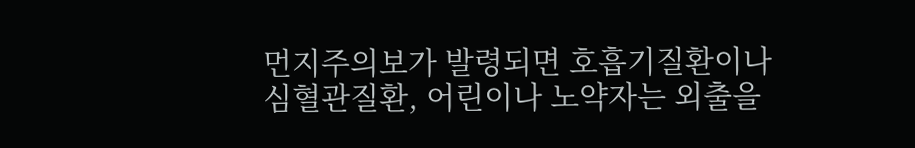먼지주의보가 발령되면 호흡기질환이나 심혈관질환, 어린이나 노약자는 외출을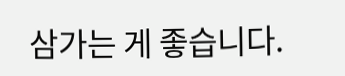삼가는 게 좋습니다.